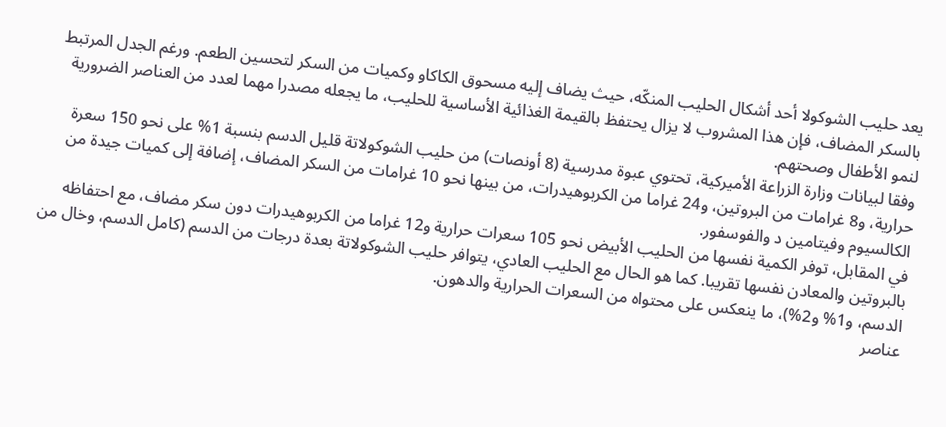يعد حليب الشوكولا أحد أشكال الحليب المنكّه، حيث يضاف إليه مسحوق الكاكاو وكميات من السكر لتحسين الطعم. ورغم الجدل المرتبط بالسكر المضاف، فإن هذا المشروب لا يزال يحتفظ بالقيمة الغذائية الأساسية للحليب، ما يجعله مصدرا مهما لعدد من العناصر الضرورية لنمو الأطفال وصحتهم.
وفقا لبيانات وزارة الزراعة الأميركية، تحتوي عبوة مدرسية (8 أونصات) من حليب الشوكولاتة قليل الدسم بنسبة 1% على نحو 150 سعرة حرارية، و8 غرامات من البروتين، و24 غراما من الكربوهيدرات، من بينها نحو 10 غرامات من السكر المضاف، إضافة إلى كميات جيدة من الكالسيوم وفيتامين د والفوسفور.
في المقابل، توفر الكمية نفسها من الحليب الأبيض نحو 105 سعرات حرارية و12 غراما من الكربوهيدرات دون سكر مضاف، مع احتفاظه بالبروتين والمعادن نفسها تقريبا. كما هو الحال مع الحليب العادي، يتوافر حليب الشوكولاتة بعدة درجات من الدسم (كامل الدسم، وخال من الدسم، و1% و2%)، ما ينعكس على محتواه من السعرات الحرارية والدهون.
عناصر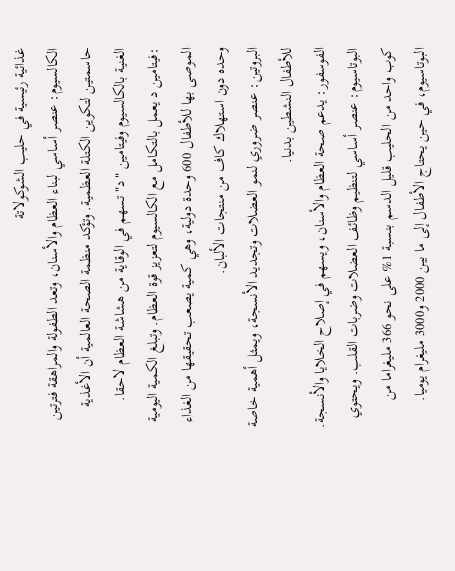غذائية رئيسية في حليب الشوكولاتة
الكالسيوم: عنصر أساسي لبناء العظام والأسنان، وتعد الطفولة والمراهقة فترتين حاسمتين لتكوين الكتلة العظمية. وتؤكد منظمة الصحة العالمية أن الأغذية الغنية بالكالسيوم وفيتامين "د" تسهم في الوقاية من هشاشة العظام لاحقا.
:فيتامين د يعمل بالتكامل مع الكالسيوم لتعزيز قوة العظام. وتبلغ الكمية اليومية الموصى بها للأطفال 600 وحدة دولية، وهي كمية يصعب تحقيقها من الغذاء وحده دون استهلاك كاف من منتجات الألبان.
البروتين: عنصر ضروري لنمو العضلات وتجديد الأنسجة، ويمثل أهمية خاصة للأطفال النشطين بدنيا.
الفوسفور: يدعم صحة العظام والأسنان، ويسهم في إصلاح الخلايا والأنسجة.
البوتاسيوم: عنصر أساسي لتنظيم وظائف العضلات وضربات القلب. ويحتوي كوب واحد من الحليب قليل الدسم بنسبة 1% على نحو 366 مليغراما من البوتاسيوم، في حين يحتاج الأطفال إلى ما بين 2000 و3000 مليغرام يوميا.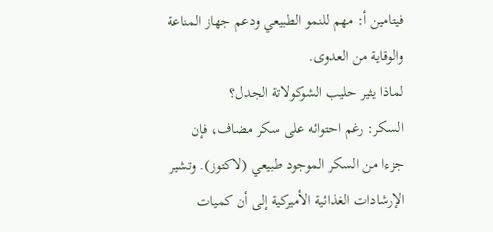فيتامين أ: مهم للنمو الطبيعي ودعم جهاز المناعة والوقاية من العدوى.
لماذا يثير حليب الشوكولاتة الجدل؟
السكر: رغم احتوائه على سكر مضاف، فإن جزءا من السكر الموجود طبيعي (لاكتوز). وتشير الإرشادات الغذائية الأميركية إلى أن كميات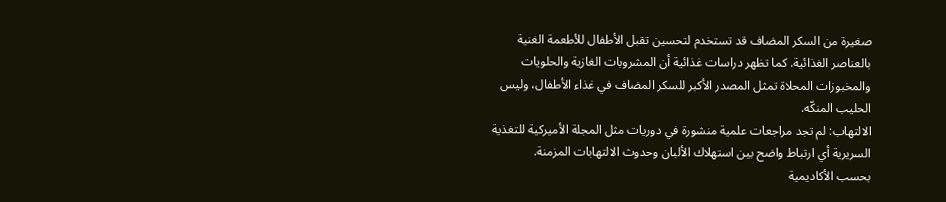صغيرة من السكر المضاف قد تستخدم لتحسين تقبل الأطفال للأطعمة الغنية بالعناصر الغذائية. كما تظهر دراسات غذائية أن المشروبات الغازية والحلويات والمخبوزات المحلاة تمثل المصدر الأكبر للسكر المضاف في غذاء الأطفال، وليس الحليب المنكّه.
الالتهاب: لم تجد مراجعات علمية منشورة في دوريات مثل المجلة الأميركية للتغذية السريرية أي ارتباط واضح بين استهلاك الألبان وحدوث الالتهابات المزمنة.
بحسب الأكاديمية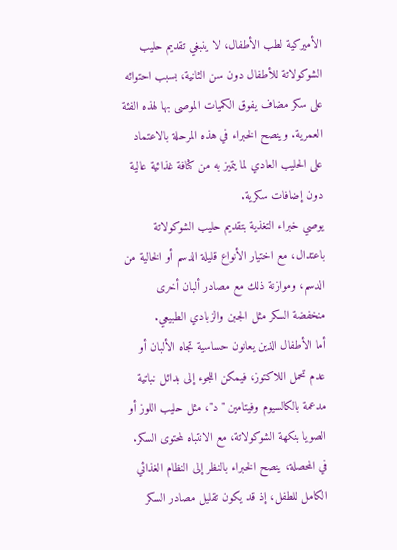الأميركية لطب الأطفال، لا ينبغي تقديم حليب الشوكولاتة للأطفال دون سن الثانية، بسبب احتوائه على سكر مضاف يفوق الكميات الموصى بها لهذه الفئة العمرية. وينصح الخبراء في هذه المرحلة بالاعتماد على الحليب العادي لما يتميز به من كثافة غذائية عالية دون إضافات سكرية.
يوصي خبراء التغذية بتقديم حليب الشوكولاتة باعتدال، مع اختيار الأنواع قليلة الدسم أو الخالية من الدسم، وموازنة ذلك مع مصادر ألبان أخرى منخفضة السكر مثل الجبن والزبادي الطبيعي.
أما الأطفال الذين يعانون حساسية تجاه الألبان أو عدم تحمل اللاكتوز، فيمكن اللجوء إلى بدائل نباتية مدعمة بالكالسيوم وفيتامين "د"، مثل حليب اللوز أو الصويا بنكهة الشوكولاتة، مع الانتباه لمحتوى السكر.
في المحصلة، ينصح الخبراء بالنظر إلى النظام الغذائي الكامل للطفل، إذ قد يكون تقليل مصادر السكر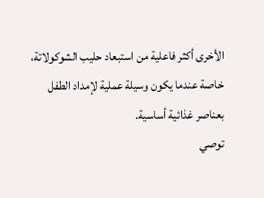الأخرى أكثر فاعلية من استبعاد حليب الشوكولاتة، خاصة عندما يكون وسيلة عملية لإمداد الطفل بعناصر غذائية أساسية.
توصي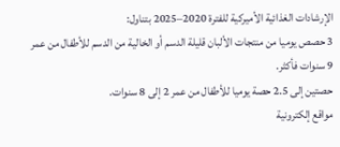الإرشادات الغذائية الأميركية للفترة 2020–2025 بتناول:
3 حصص يوميا من منتجات الألبان قليلة الدسم أو الخالية من الدسم للأطفال من عمر 9 سنوات فأكثر.
حصتين إلى 2.5 حصة يوميا للأطفال من عمر 2 إلى 8 سنوات.
مواقع إلكترونية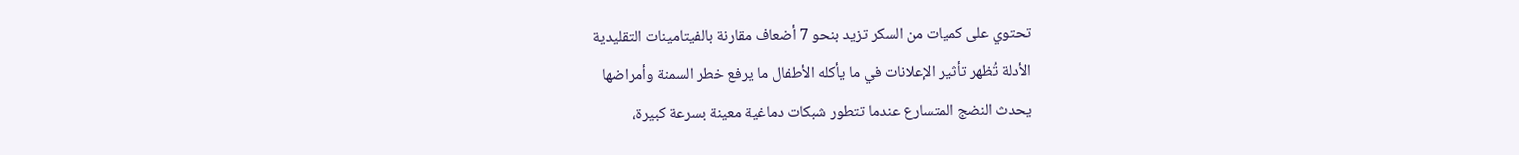تحتوي على كميات من السكر تزيد بنحو 7 أضعاف مقارنة بالفيتامينات التقليدية
الأدلة تُظهر تأثير الإعلانات في ما يأكله الأطفال ما يرفع خطر السمنة وأمراضها
يحدث النضج المتسارع عندما تتطور شبكات دماغية معينة بسرعة كبيرة،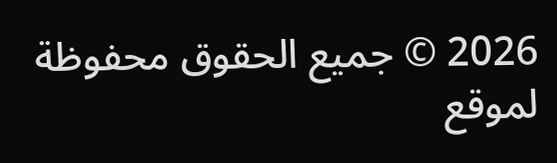2026 © جميع الحقوق محفوظة لموقع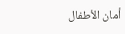أمان الأطفال